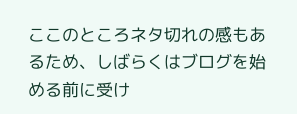ここのところネタ切れの感もあるため、しばらくはブログを始める前に受け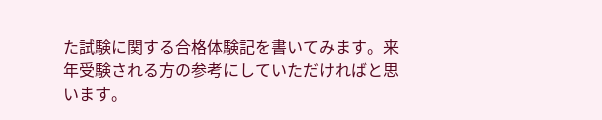た試験に関する合格体験記を書いてみます。来年受験される方の参考にしていただければと思います。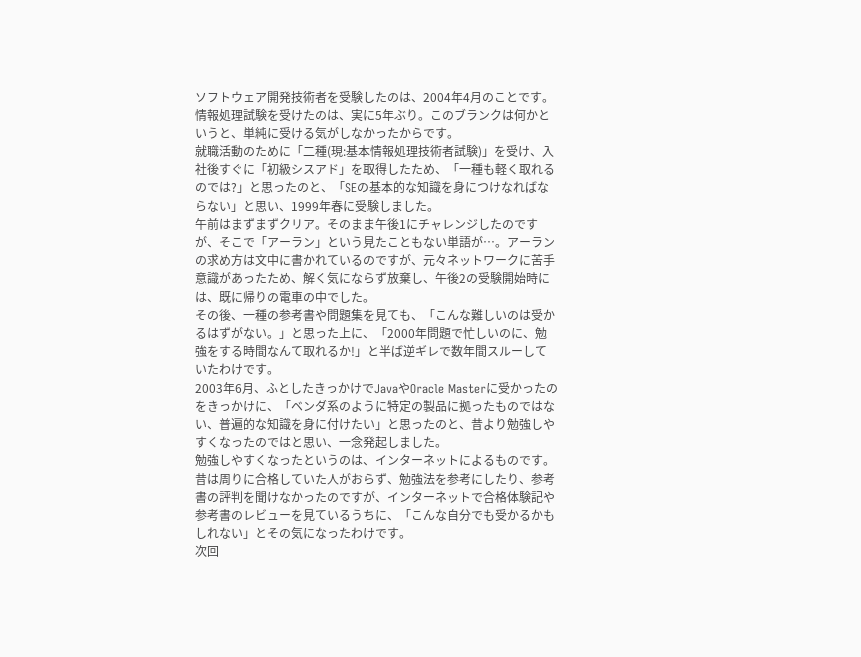ソフトウェア開発技術者を受験したのは、2004年4月のことです。情報処理試験を受けたのは、実に5年ぶり。このブランクは何かというと、単純に受ける気がしなかったからです。
就職活動のために「二種(現:基本情報処理技術者試験)」を受け、入社後すぐに「初級シスアド」を取得したため、「一種も軽く取れるのでは?」と思ったのと、「SEの基本的な知識を身につけなればならない」と思い、1999年春に受験しました。
午前はまずまずクリア。そのまま午後1にチャレンジしたのですが、そこで「アーラン」という見たこともない単語が…。アーランの求め方は文中に書かれているのですが、元々ネットワークに苦手意識があったため、解く気にならず放棄し、午後2の受験開始時には、既に帰りの電車の中でした。
その後、一種の参考書や問題集を見ても、「こんな難しいのは受かるはずがない。」と思った上に、「2000年問題で忙しいのに、勉強をする時間なんて取れるか!」と半ば逆ギレで数年間スルーしていたわけです。
2003年6月、ふとしたきっかけでJavaやOracle Masterに受かったのをきっかけに、「ベンダ系のように特定の製品に拠ったものではない、普遍的な知識を身に付けたい」と思ったのと、昔より勉強しやすくなったのではと思い、一念発起しました。
勉強しやすくなったというのは、インターネットによるものです。昔は周りに合格していた人がおらず、勉強法を参考にしたり、参考書の評判を聞けなかったのですが、インターネットで合格体験記や参考書のレビューを見ているうちに、「こんな自分でも受かるかもしれない」とその気になったわけです。
次回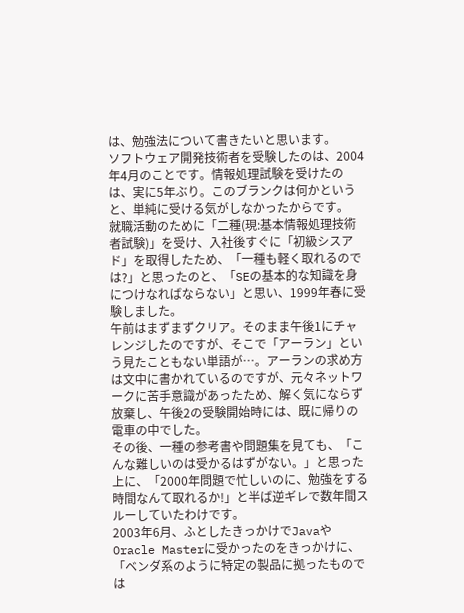は、勉強法について書きたいと思います。
ソフトウェア開発技術者を受験したのは、2004年4月のことです。情報処理試験を受けたのは、実に5年ぶり。このブランクは何かというと、単純に受ける気がしなかったからです。
就職活動のために「二種(現:基本情報処理技術者試験)」を受け、入社後すぐに「初級シスアド」を取得したため、「一種も軽く取れるのでは?」と思ったのと、「SEの基本的な知識を身につけなればならない」と思い、1999年春に受験しました。
午前はまずまずクリア。そのまま午後1にチャレンジしたのですが、そこで「アーラン」という見たこともない単語が…。アーランの求め方は文中に書かれているのですが、元々ネットワークに苦手意識があったため、解く気にならず放棄し、午後2の受験開始時には、既に帰りの電車の中でした。
その後、一種の参考書や問題集を見ても、「こんな難しいのは受かるはずがない。」と思った上に、「2000年問題で忙しいのに、勉強をする時間なんて取れるか!」と半ば逆ギレで数年間スルーしていたわけです。
2003年6月、ふとしたきっかけでJavaやOracle Masterに受かったのをきっかけに、「ベンダ系のように特定の製品に拠ったものでは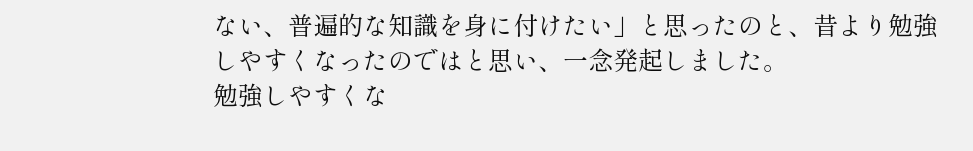ない、普遍的な知識を身に付けたい」と思ったのと、昔より勉強しやすくなったのではと思い、一念発起しました。
勉強しやすくな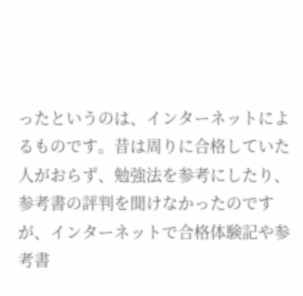ったというのは、インターネットによるものです。昔は周りに合格していた人がおらず、勉強法を参考にしたり、参考書の評判を聞けなかったのですが、インターネットで合格体験記や参考書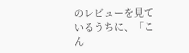のレビューを見ているうちに、「こん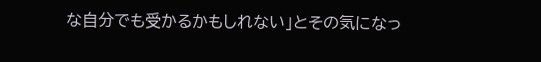な自分でも受かるかもしれない」とその気になっ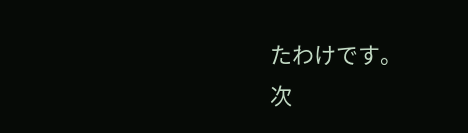たわけです。
次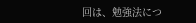回は、勉強法につ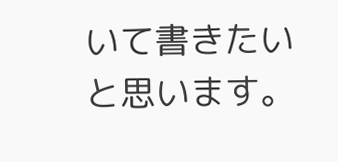いて書きたいと思います。